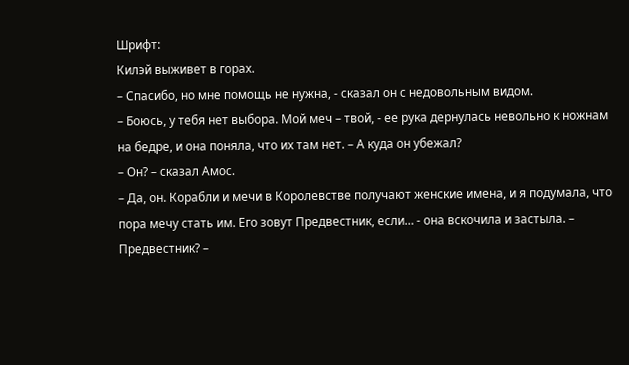Шрифт:
Килэй выживет в горах.
– Спасибо, но мне помощь не нужна, - сказал он с недовольным видом.
– Боюсь, у тебя нет выбора. Мой меч – твой, - ее рука дернулась невольно к ножнам
на бедре, и она поняла, что их там нет. – А куда он убежал?
– Он? – сказал Амос.
– Да, он. Корабли и мечи в Королевстве получают женские имена, и я подумала, что
пора мечу стать им. Его зовут Предвестник, если… - она вскочила и застыла. –
Предвестник? –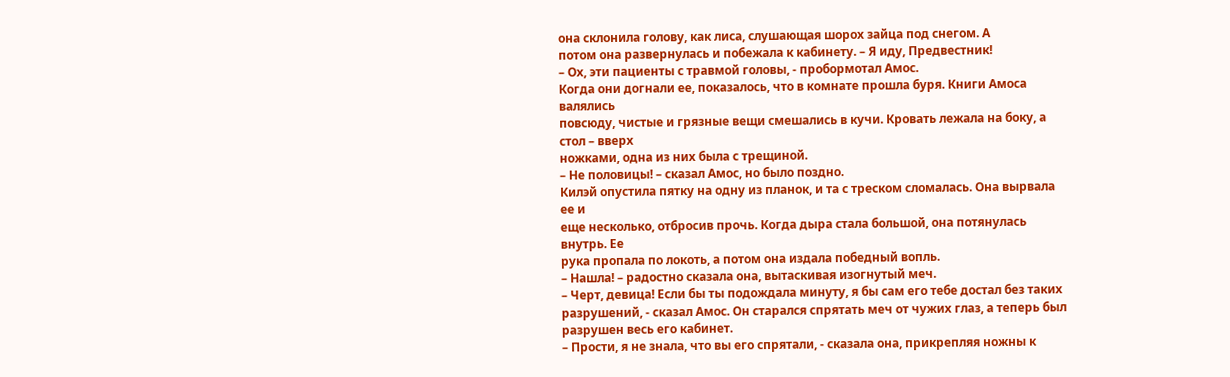она склонила голову, как лиса, слушающая шорох зайца под снегом. А
потом она развернулась и побежала к кабинету. – Я иду, Предвестник!
– Ох, эти пациенты с травмой головы, - пробормотал Амос.
Когда они догнали ее, показалось, что в комнате прошла буря. Книги Амоса валялись
повсюду, чистые и грязные вещи смешались в кучи. Кровать лежала на боку, а стол – вверх
ножками, одна из них была с трещиной.
– Не половицы! – сказал Амос, но было поздно.
Килэй опустила пятку на одну из планок, и та с треском сломалась. Она вырвала ее и
еще несколько, отбросив прочь. Когда дыра стала большой, она потянулась внутрь. Ее
рука пропала по локоть, а потом она издала победный вопль.
– Нашла! – радостно сказала она, вытаскивая изогнутый меч.
– Черт, девица! Если бы ты подождала минуту, я бы сам его тебе достал без таких
разрушений, - сказал Амос. Он старался спрятать меч от чужих глаз, а теперь был
разрушен весь его кабинет.
– Прости, я не знала, что вы его спрятали, - сказала она, прикрепляя ножны к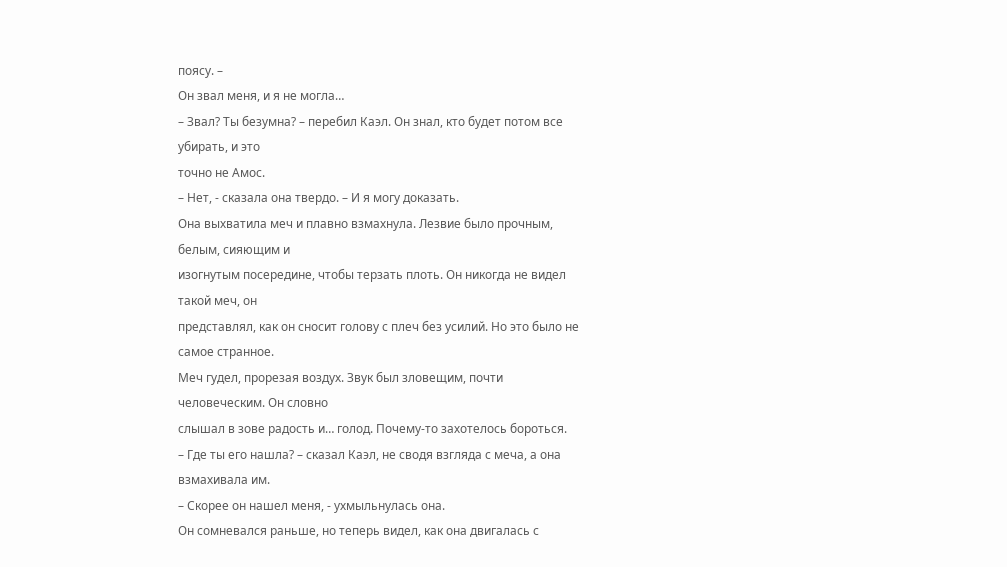поясу. –
Он звал меня, и я не могла…
– Звал? Ты безумна? – перебил Каэл. Он знал, кто будет потом все убирать, и это
точно не Амос.
– Нет, - сказала она твердо. – И я могу доказать.
Она выхватила меч и плавно взмахнула. Лезвие было прочным, белым, сияющим и
изогнутым посередине, чтобы терзать плоть. Он никогда не видел такой меч, он
представлял, как он сносит голову с плеч без усилий. Но это было не самое странное.
Меч гудел, прорезая воздух. Звук был зловещим, почти человеческим. Он словно
слышал в зове радость и… голод. Почему-то захотелось бороться.
– Где ты его нашла? – сказал Каэл, не сводя взгляда с меча, а она взмахивала им.
– Скорее он нашел меня, - ухмыльнулась она.
Он сомневался раньше, но теперь видел, как она двигалась с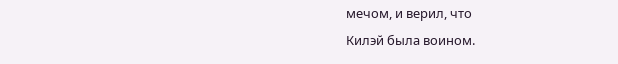мечом, и верил, что
Килэй была воином.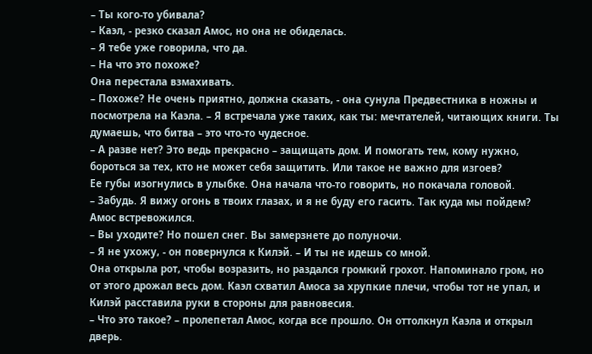– Ты кого-то убивала?
– Каэл, - резко сказал Амос, но она не обиделась.
– Я тебе уже говорила, что да.
– На что это похоже?
Она перестала взмахивать.
– Похоже? Не очень приятно, должна сказать, - она сунула Предвестника в ножны и
посмотрела на Каэла. – Я встречала уже таких, как ты: мечтателей, читающих книги. Ты
думаешь, что битва – это что-то чудесное.
– А разве нет? Это ведь прекрасно – защищать дом. И помогать тем, кому нужно,
бороться за тех, кто не может себя защитить. Или такое не важно для изгоев?
Ее губы изогнулись в улыбке. Она начала что-то говорить, но покачала головой.
– Забудь. Я вижу огонь в твоих глазах, и я не буду его гасить. Так куда мы пойдем?
Амос встревожился.
– Вы уходите? Но пошел снег. Вы замерзнете до полуночи.
– Я не ухожу, - он повернулся к Килэй. – И ты не идешь со мной.
Она открыла рот, чтобы возразить, но раздался громкий грохот. Напоминало гром, но
от этого дрожал весь дом. Каэл схватил Амоса за хрупкие плечи, чтобы тот не упал, и
Килэй расставила руки в стороны для равновесия.
– Что это такое? – пролепетал Амос, когда все прошло. Он оттолкнул Каэла и открыл
дверь.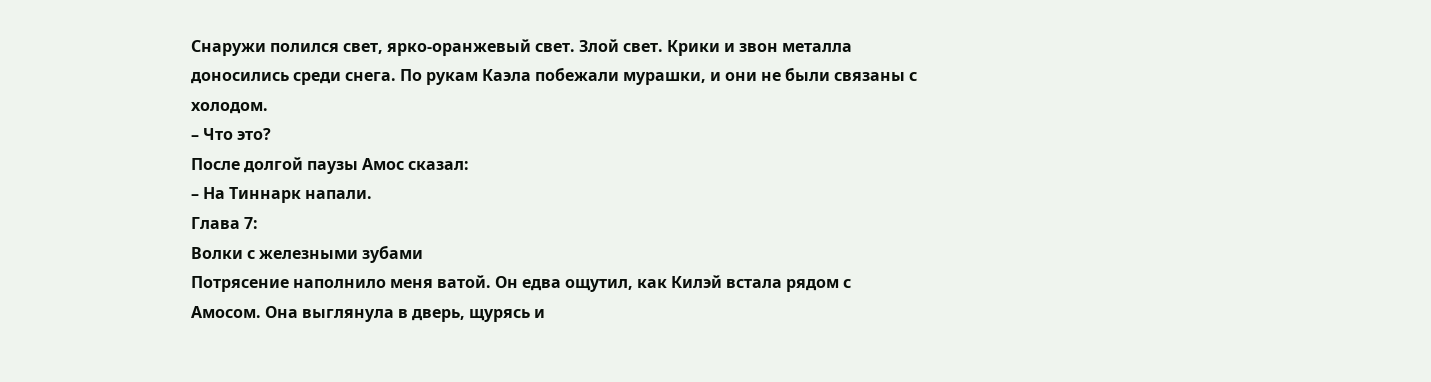Снаружи полился свет, ярко-оранжевый свет. Злой свет. Крики и звон металла
доносились среди снега. По рукам Каэла побежали мурашки, и они не были связаны с
холодом.
– Что это?
После долгой паузы Амос сказал:
– На Тиннарк напали.
Глава 7:
Волки с железными зубами
Потрясение наполнило меня ватой. Он едва ощутил, как Килэй встала рядом с
Амосом. Она выглянула в дверь, щурясь и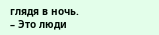глядя в ночь.
– Это люди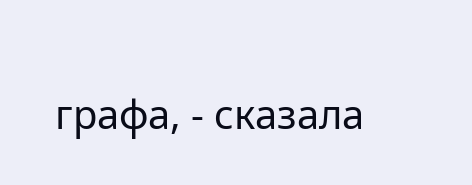графа, - сказала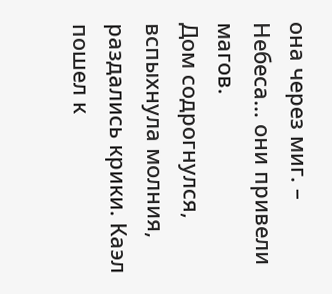она через миг. – Небеса… они привели магов.
Дом содрогнулся, вспыхнула молния, раздались крики. Каэл пошел к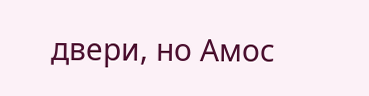двери, но Амос